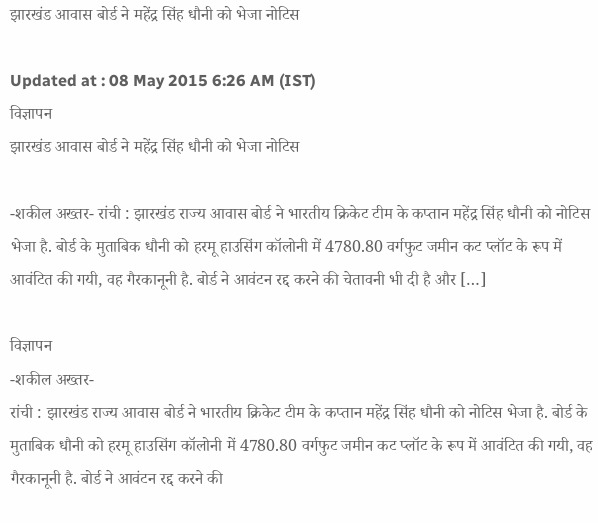झारखंड आवास बोर्ड ने महेंद्र सिंह धौनी को भेजा नोटिस

Updated at : 08 May 2015 6:26 AM (IST)
विज्ञापन
झारखंड आवास बोर्ड ने महेंद्र सिंह धौनी को भेजा नोटिस

-शकील अख्तर- रांची : झारखंड राज्य आवास बोर्ड ने भारतीय क्रिकेट टीम के कप्तान महेंद्र सिंह धौनी को नोटिस भेजा है. बोर्ड के मुताबिक धौनी को हरमू हाउसिंग कॉलोनी में 4780.80 वर्गफुट जमीन कट प्लॉट के रूप में आवंटित की गयी, वह गैरकानूनी है. बोर्ड ने आवंटन रद्द करने की चेतावनी भी दी है और […]

विज्ञापन
-शकील अख्तर-
रांची : झारखंड राज्य आवास बोर्ड ने भारतीय क्रिकेट टीम के कप्तान महेंद्र सिंह धौनी को नोटिस भेजा है. बोर्ड के मुताबिक धौनी को हरमू हाउसिंग कॉलोनी में 4780.80 वर्गफुट जमीन कट प्लॉट के रूप में आवंटित की गयी, वह गैरकानूनी है. बोर्ड ने आवंटन रद्द करने की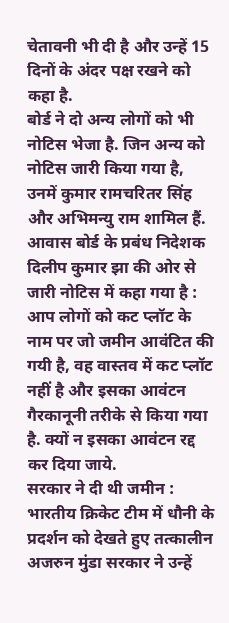चेतावनी भी दी है और उन्हें 15 दिनों के अंदर पक्ष रखने को कहा है.
बोर्ड ने दो अन्य लोगों को भी नोटिस भेजा है. जिन अन्य को नोटिस जारी किया गया है, उनमें कुमार रामचरितर सिंह और अभिमन्यु राम शामिल हैं. आवास बोर्ड के प्रबंध निदेशक दिलीप कुमार झा की ओर से जारी नोटिस में कहा गया है : आप लोगों को कट प्लॉट के नाम पर जो जमीन आवंटित की गयी है, वह वास्तव में कट प्लॉट नहीं है और इसका आवंटन गैरकानूनी तरीके से किया गया है. क्यों न इसका आवंटन रद्द कर दिया जाये.
सरकार ने दी थी जमीन : भारतीय क्रिकेट टीम में धौनी के प्रदर्शन को देखते हुए तत्कालीन अजरुन मुंडा सरकार ने उन्हें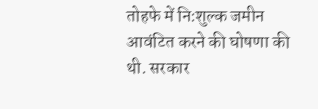तोहफे में नि:शुल्क जमीन आवंटित करने की घोषणा की थी. सरकार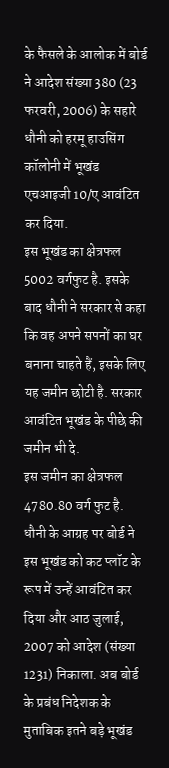के फैसले के आलोक में बोर्ड ने आदेश संख्या 380 (23 फरवरी, 2006) के सहारे धौनी को हरमू हाउसिंग कॉलोनी में भूखंड एचआइजी 10/ए आवंटित कर दिया.
इस भूखंड का क्षेत्रफल 5002 वर्गफुट है. इसके बाद धौनी ने सरकार से कहा कि वह अपने सपनों का घर बनाना चाहते हैं, इसके लिए यह जमीन छोटी है. सरकार आवंटित भूखंड के पीछे की जमीन भी दे.
इस जमीन का क्षेत्रफल 4780.80 वर्ग फुट है. धौनी के आग्रह पर बोर्ड ने इस भूखंड को कट प्लॉट के रूप में उन्हें आवंटित कर दिया और आठ जुलाई, 2007 को आदेश (संख्या 1231) निकाला. अब बोर्ड के प्रबंध निदेशक के मुताबिक इतने बड़े भूखंड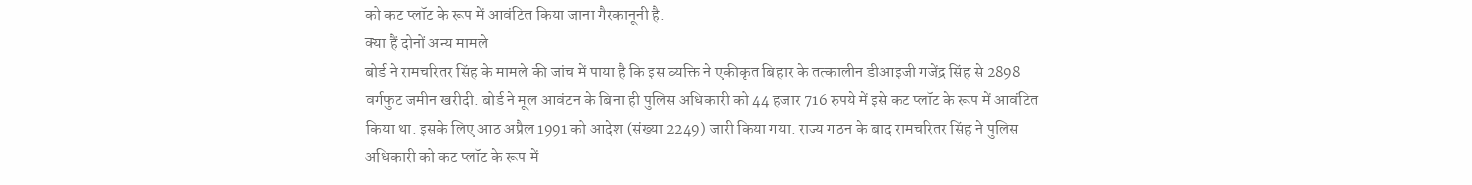को कट प्लॉट के रूप में आवंटित किया जाना गैरकानूनी है.
क्या हैं दोनों अन्य मामले
बोर्ड ने रामचरितर सिंह के मामले की जांच में पाया है कि इस व्यक्ति ने एकीकृत बिहार के तत्कालीन डीआइजी गजेंद्र सिंह से 2898 वर्गफुट जमीन खरीदी. बोर्ड ने मूल आवंटन के बिना ही पुलिस अधिकारी को 44 हजार 716 रुपये में इसे कट प्लॉट के रूप में आवंटित किया था. इसके लिए आठ अप्रैल 1991 को आदेश (संख्या 2249) जारी किया गया. राज्य गठन के बाद रामचरितर सिंह ने पुलिस अधिकारी को कट प्लॉट के रूप में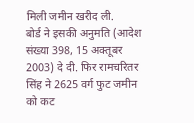मिली जमीन खरीद ली.
बोर्ड ने इसकी अनुमति (आदेश संख्या 398, 15 अक्तूबर 2003) दे दी. फिर रामचरितर सिंह ने 2625 वर्ग फुट जमीन को कट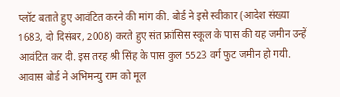प्लॉट बताते हुए आवंटित करने की मांग की. बोर्ड ने इसे स्वीकार (आदेश संख्या 1683, दो दिसंबर, 2008) करते हुए संत फ्रांसिस स्कूल के पास की यह जमीन उन्हें आवंटित कर दी. इस तरह श्री सिंह के पास कुल 5523 वर्ग फुट जमीन हो गयी.
आवास बोर्ड ने अभिमन्यु राम को मूल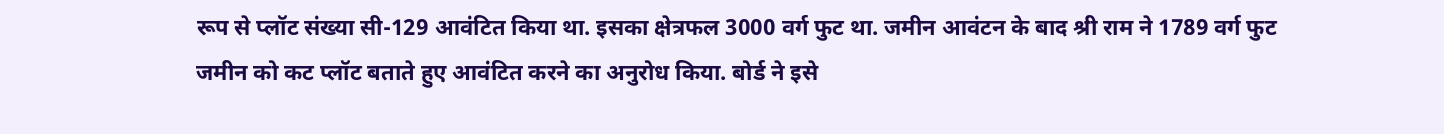रूप से प्लॉट संख्या सी-129 आवंटित किया था. इसका क्षेत्रफल 3000 वर्ग फुट था. जमीन आवंटन के बाद श्री राम ने 1789 वर्ग फुट जमीन को कट प्लॉट बताते हुए आवंटित करने का अनुरोध किया. बोर्ड ने इसे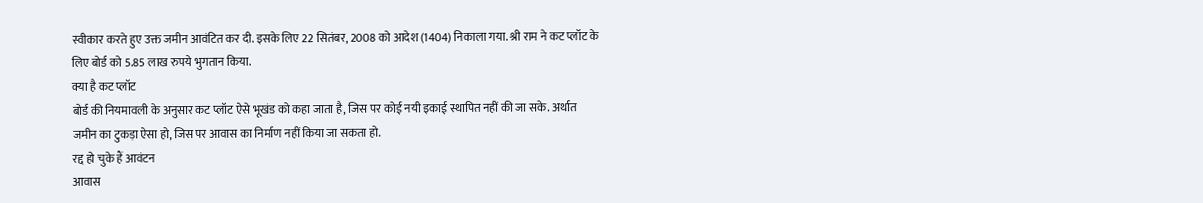स्वीकार करते हुए उक्त जमीन आवंटित कर दी. इसके लिए 22 सितंबर, 2008 को आदेश (1404) निकाला गया. श्री राम ने कट प्लॉट के लिए बोर्ड को 5.85 लाख रुपये भुगतान किया.
क्या है कट प्लॉट
बोर्ड की नियमावली के अनुसार कट प्लॉट ऐसे भूखंड को कहा जाता है, जिस पर कोई नयी इकाई स्थापित नहीं की जा सके. अर्थात जमीन का टुकड़ा ऐसा हो, जिस पर आवास का निर्माण नहीं किया जा सकता हो.
रद्द हो चुके हैं आवंटन
आवास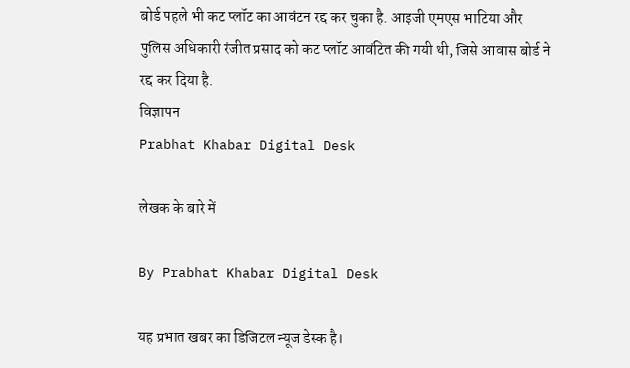बोर्ड पहले भी कट प्लॉट का आवंटन रद्द कर चुका है. आइजी एमएस भाटिया और पुलिस अधिकारी रंजीत प्रसाद को कट प्लॉट आवंटित की गयी थी, जिसे आवास बोर्ड ने रद्द कर दिया है.
विज्ञापन
Prabhat Khabar Digital Desk

लेखक के बारे में

By Prabhat Khabar Digital Desk

यह प्रभात खबर का डिजिटल न्यूज डेस्क है।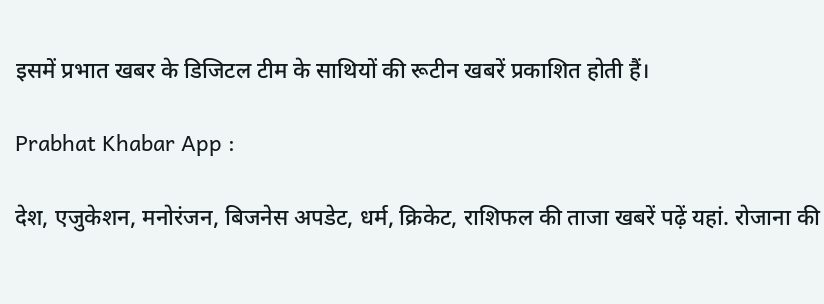इसमें प्रभात खबर के डिजिटल टीम के साथियों की रूटीन खबरें प्रकाशित होती हैं।

Prabhat Khabar App :

देश, एजुकेशन, मनोरंजन, बिजनेस अपडेट, धर्म, क्रिकेट, राशिफल की ताजा खबरें पढ़ें यहां. रोजाना की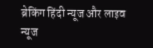ब्रेकिंग हिंदी न्यूज और लाइव न्यूज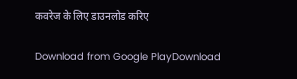कवरेज के लिए डाउनलोड करिए

Download from Google PlayDownload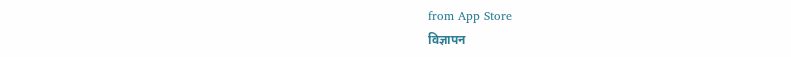from App Store
विज्ञापन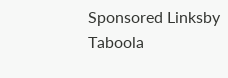Sponsored Linksby Taboola